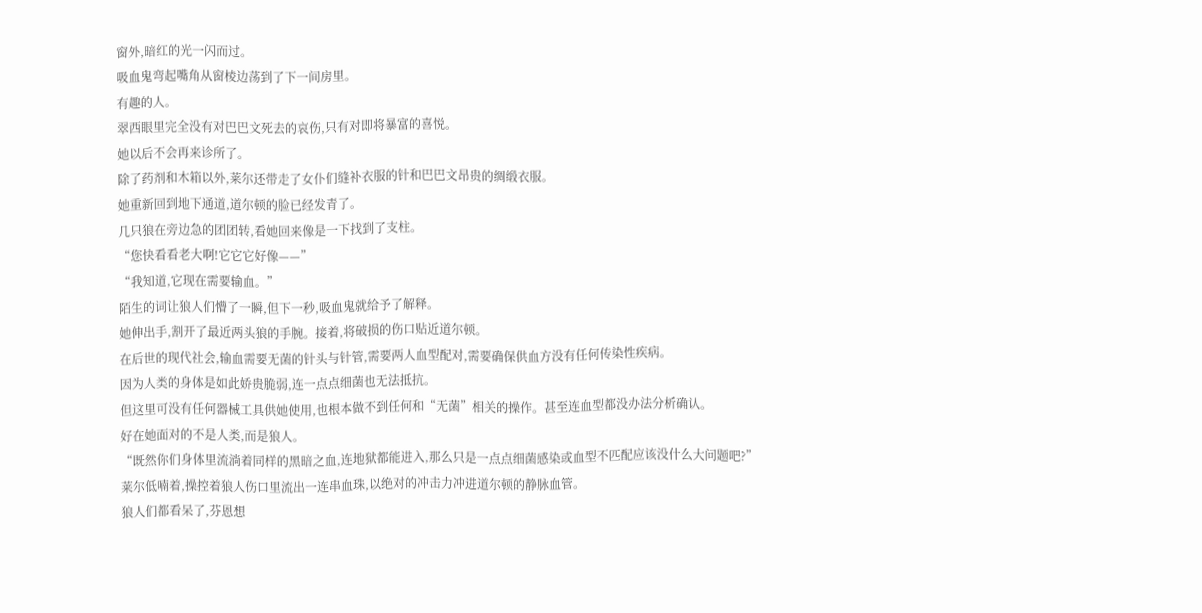窗外,暗红的光一闪而过。
吸血鬼弯起嘴角从窗棱边荡到了下一间房里。
有趣的人。
翠西眼里完全没有对巴巴文死去的哀伤,只有对即将暴富的喜悦。
她以后不会再来诊所了。
除了药剂和木箱以外,莱尔还带走了女仆们缝补衣服的针和巴巴文昂贵的绸缎衣服。
她重新回到地下通道,道尔顿的脸已经发青了。
几只狼在旁边急的团团转,看她回来像是一下找到了支柱。
“您快看看老大啊!它它它好像——”
“我知道,它现在需要输血。”
陌生的词让狼人们懵了一瞬,但下一秒,吸血鬼就给予了解释。
她伸出手,割开了最近两头狼的手腕。接着,将破损的伤口贴近道尔顿。
在后世的现代社会,输血需要无菌的针头与针管,需要两人血型配对,需要确保供血方没有任何传染性疾病。
因为人类的身体是如此娇贵脆弱,连一点点细菌也无法抵抗。
但这里可没有任何器械工具供她使用,也根本做不到任何和“无菌”相关的操作。甚至连血型都没办法分析确认。
好在她面对的不是人类,而是狼人。
“既然你们身体里流淌着同样的黑暗之血,连地狱都能进入,那么只是一点点细菌感染或血型不匹配应该没什么大问题吧?”
莱尔低喃着,操控着狼人伤口里流出一连串血珠,以绝对的冲击力冲进道尔顿的静脉血管。
狼人们都看呆了,芬恩想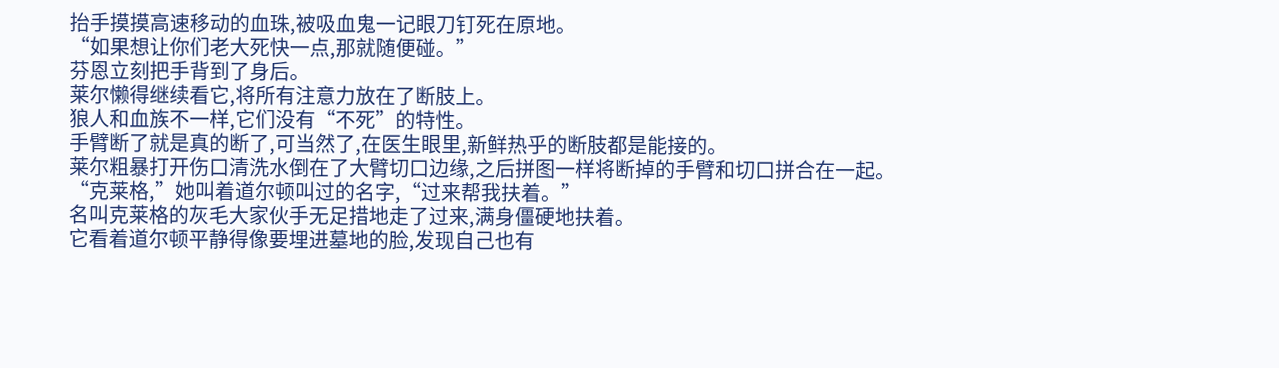抬手摸摸高速移动的血珠,被吸血鬼一记眼刀钉死在原地。
“如果想让你们老大死快一点,那就随便碰。”
芬恩立刻把手背到了身后。
莱尔懒得继续看它,将所有注意力放在了断肢上。
狼人和血族不一样,它们没有“不死”的特性。
手臂断了就是真的断了,可当然了,在医生眼里,新鲜热乎的断肢都是能接的。
莱尔粗暴打开伤口清洗水倒在了大臂切口边缘,之后拼图一样将断掉的手臂和切口拼合在一起。
“克莱格,”她叫着道尔顿叫过的名字,“过来帮我扶着。”
名叫克莱格的灰毛大家伙手无足措地走了过来,满身僵硬地扶着。
它看着道尔顿平静得像要埋进墓地的脸,发现自己也有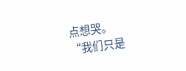点想哭。
“我们只是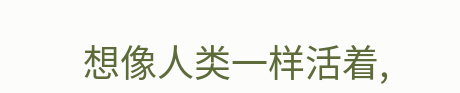想像人类一样活着,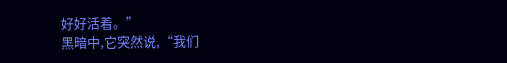好好活着。”
黑暗中,它突然说,“我们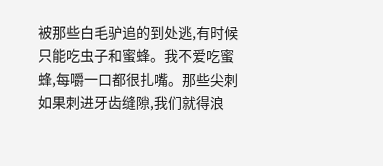被那些白毛驴追的到处逃,有时候只能吃虫子和蜜蜂。我不爱吃蜜蜂,每嚼一口都很扎嘴。那些尖刺如果刺进牙齿缝隙,我们就得浪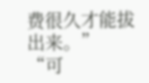费很久才能拔出来。”
“可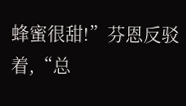蜂蜜很甜!”芬恩反驳着,“总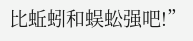比蚯蚓和蜈蚣强吧!”